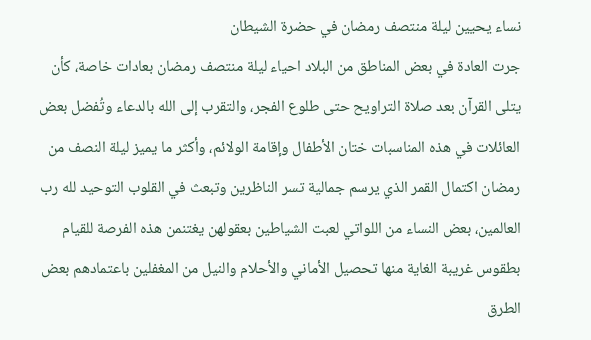نساء يحيين ليلة منتصف رمضان في حضرة الشيطان
جرت العادة في بعض المناطق من البلاد احياء ليلة منتصف رمضان بعادات خاصة، كأن يتلى القرآن بعد صلاة التراويح حتى طلوع الفجر، والتقرب إلى الله بالدعاء وتُفضل بعض العائلات في هذه المناسبات ختان الأطفال وإقامة الولائم، وأكثر ما يميز ليلة النصف من رمضان اكتمال القمر الذي يرسم جمالية تسر الناظرين وتبعث في القلوب التوحيد لله رب العالمين، بعض النساء من اللواتي لعبت الشياطين بعقولهن يغتنمن هذه الفرصة للقيام بطقوس غريبة الغاية منها تحصيل الأماني والأحلام والنيل من المغفلين باعتمادهم بعض الطرق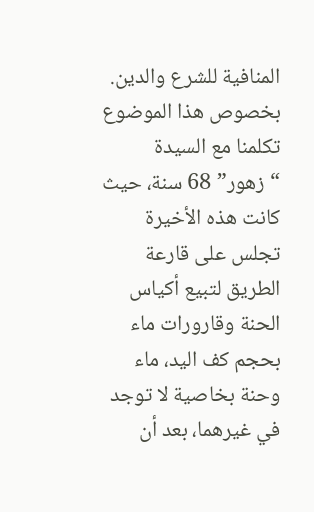المنافية للشرع والدين.
بخصوص هذا الموضوع تكلمنا مع السيدة “زهور” 68 سنة، حيث كانت هذه الأخيرة تجلس على قارعة الطريق لتبيع أكياس الحنة وقارورات ماء بحجم كف اليد، ماء وحنة بخاصية لا توجد في غيرهما، بعد أن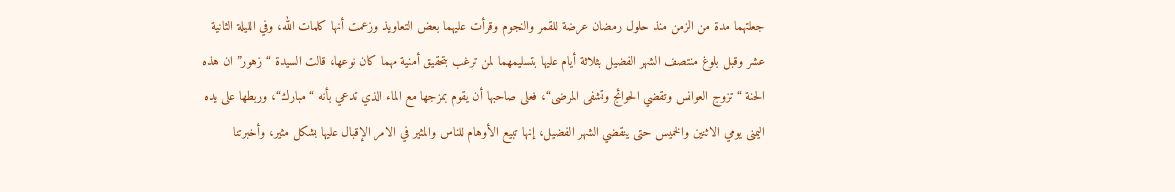جعلتهما مدة من الزمن منذ حلول رمضان عرضة للقمر والنجوم وقرأت عليهما بعض التعاويذ وزعمت أنها كلمات الله، وفي الليلة الثانية عشر وقبل بلوغ منتصف الشهر الفضيل بثلاثة أيام عليها بتسليمهما لمن ترغب بتحقيق أمنية مهما كان نوعها، قالت السيدة “زهور” ان هذه الحنة “تزوج العوانس وتقضي الحوائج وتشفى المرضى“، فعلى صاحبها أن يقوم بمزجها مع الماء الذي تدعي بأنه “مبارك“، وربطها على يده اليمنى يومي الاثنين والخميس حتى ينقضي الشهر الفضيل، إنها تبيع الأوهام للناس والمثير في الامر الإقبال عليها بشكل مثير، وأخبرتنا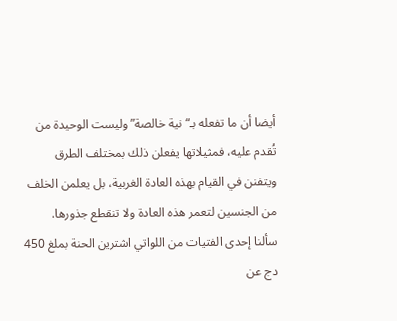أيضا أن ما تفعله بـ“نية خالصة” وليست الوحيدة من تُقدم عليه، فمثيلاتها يفعلن ذلك بمختلف الطرق ويتفنن في القيام بهذه العادة الغربية، بل يعلمن الخلف من الجنسين لتعمر هذه العادة ولا تنقطع جذورها.
سألنا إحدى الفتيات من اللواتي اشترين الحنة بملغ 450 دج عن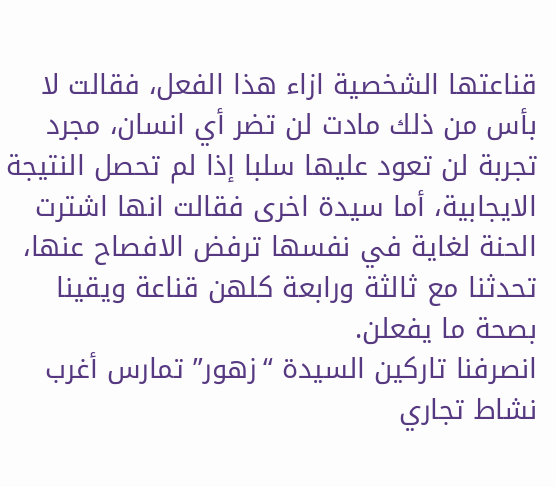قناعتها الشخصية ازاء هذا الفعل، فقالت لا بأس من ذلك مادت لن تضر أي انسان، مجرد تجربة لن تعود عليها سلبا إذا لم تحصل النتيجة الايجابية، أما سيدة اخرى فقالت انها اشترت الحنة لغاية في نفسها ترفض الافصاح عنها، تحدثنا مع ثالثة ورابعة كلهن قناعة ويقينا بصحة ما يفعلن.
انصرفنا تاركين السيدة “زهور” تمارس أغرب نشاط تجاري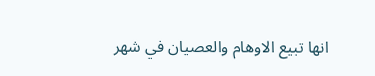انها تبيع الاوهام والعصيان في شهر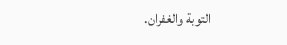التوبة والغفران.